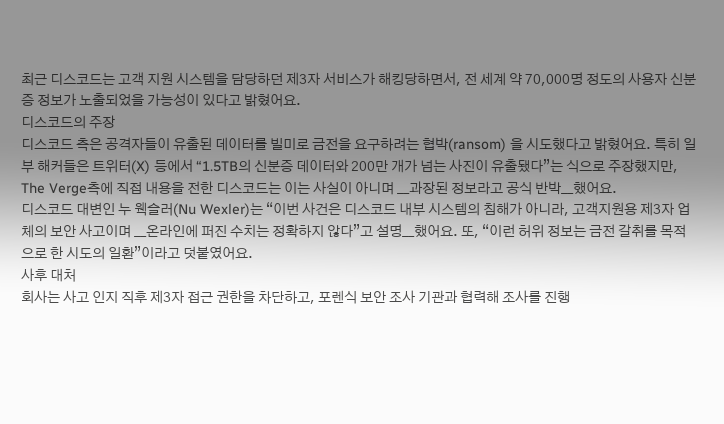최근 디스코드는 고객 지원 시스템을 담당하던 제3자 서비스가 해킹당하면서, 전 세계 약 70,000명 정도의 사용자 신분증 정보가 노출되었을 가능성이 있다고 밝혔어요.
디스코드의 주장
디스코드 측은 공격자들이 유출된 데이터를 빌미로 금전을 요구하려는 협박(ransom) 을 시도했다고 밝혔어요. 특히 일부 해커들은 트위터(X) 등에서 “1.5TB의 신분증 데이터와 200만 개가 넘는 사진이 유출됐다”는 식으로 주장했지만, The Verge측에 직접 내용을 전한 디스코드는 이는 사실이 아니며 __과장된 정보라고 공식 반박__했어요.
디스코드 대변인 누 웩슬러(Nu Wexler)는 “이번 사건은 디스코드 내부 시스템의 침해가 아니라, 고객지원용 제3자 업체의 보안 사고이며 __온라인에 퍼진 수치는 정확하지 않다”고 설명__했어요. 또, “이런 허위 정보는 금전 갈취를 목적으로 한 시도의 일환”이라고 덧붙였어요.
사후 대처
회사는 사고 인지 직후 제3자 접근 권한을 차단하고, 포렌식 보안 조사 기관과 협력해 조사를 진행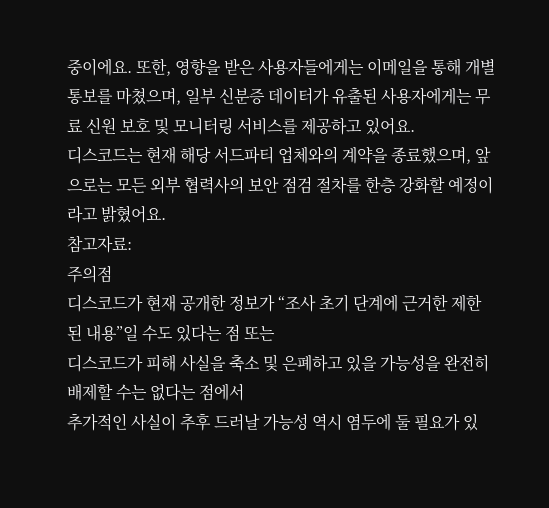중이에요. 또한, 영향을 받은 사용자들에게는 이메일을 통해 개별 통보를 마쳤으며, 일부 신분증 데이터가 유출된 사용자에게는 무료 신원 보호 및 모니터링 서비스를 제공하고 있어요.
디스코드는 현재 해당 서드파티 업체와의 계약을 종료했으며, 앞으로는 모든 외부 협력사의 보안 점검 절차를 한층 강화할 예정이라고 밝혔어요.
참고자료:
주의점
디스코드가 현재 공개한 정보가 “조사 초기 단계에 근거한 제한된 내용”일 수도 있다는 점 또는
디스코드가 피해 사실을 축소 및 은폐하고 있을 가능성을 완전히 배제할 수는 없다는 점에서
추가적인 사실이 추후 드러날 가능성 역시 염두에 둘 필요가 있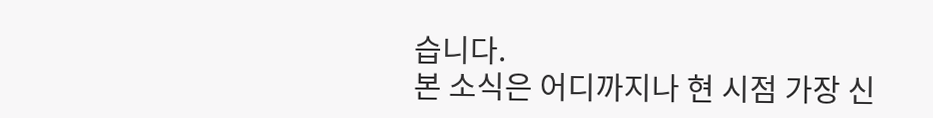습니다.
본 소식은 어디까지나 현 시점 가장 신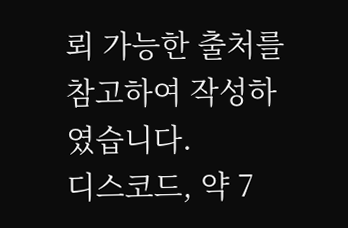뢰 가능한 출처를 참고하여 작성하였습니다.
디스코드, 약 7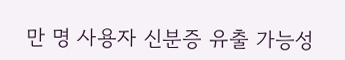만 명 사용자 신분증 유출 가능성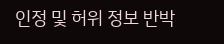인정 및 허위 정보 반박